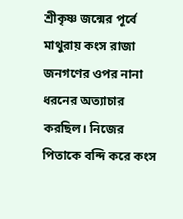শ্রীকৃষ্ণ জন্মের পূর্বে মাথুরায় কংস রাজা জনগণের ওপর নানা ধরনের অত্যাচার করছিল। নিজের পিতাকে বন্দি করে কংস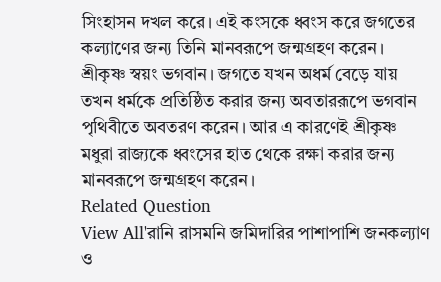সিংহাসন দখল করে। এই কংসকে ধ্বংস করে জগতের কল্যাণের জন্য তিনি মানবরূপে জন্মগ্রহণ করেন। শ্রীকৃষ্ণ স্বয়ং ভগবান। জগতে যখন অধর্ম বেড়ে যায় তখন ধর্মকে প্রতিষ্ঠিত করার জন্য অবতাররূপে ভগবান পৃথিবীতে অবতরণ করেন। আর এ কারণেই শ্রীকৃষ্ণ মধুরা রাজ্যকে ধ্বংসের হাত থেকে রক্ষা করার জন্য মানবরূপে জন্মগ্রহণ করেন।
Related Question
View All'রানি রাসমনি জমিদারির পাশাপাশি জনকল্যাণ ও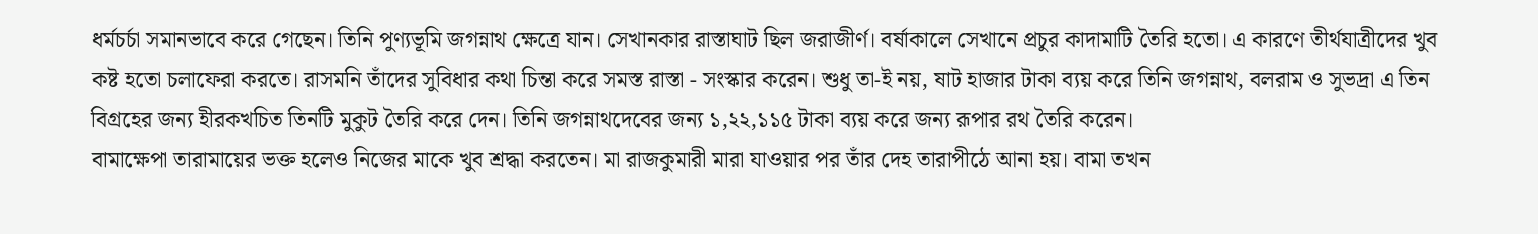ধর্মচর্চা সমানভাবে করে গেছেন। তিনি পুণ্যভূমি জগন্নাথ ক্ষেত্রে যান। সেখানকার রাস্তাঘাট ছিল জরাজীর্ণ। বর্ষাকালে সেখানে প্রচুর কাদামাটি তৈরি হতো। এ কারণে তীর্থযাত্রীদের খুব কষ্ট হতো চলাফেরা করতে। রাসমনি তাঁদের সুবিধার কথা চিন্তা করে সমস্ত রাস্তা - সংস্কার করেন। শুধু তা-ই নয়, ষাট হাজার টাকা ব্যয় করে তিনি জগন্নাথ, বলরাম ও সুভদ্রা এ তিন বিগ্রহের জন্য হীরকখচিত তিনটি মুকুট তৈরি করে দেন। তিনি জগন্নাথদেবের জন্য ১,২২,১১৫ টাকা ব্যয় করে জন্য রূপার রথ তৈরি করেন।
বামাক্ষেপা তারামায়ের ভক্ত হলেও নিজের মাকে খুব শ্রদ্ধা করতেন। মা রাজকুমারী মারা যাওয়ার পর তাঁর দেহ তারাপীঠে আনা হয়। বামা তখন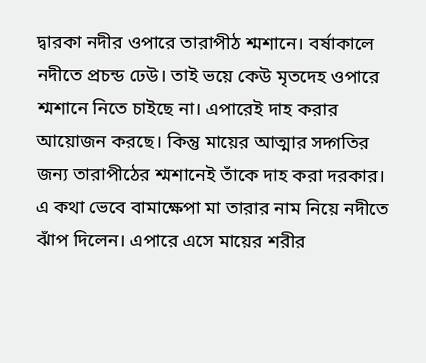দ্বারকা নদীর ওপারে তারাপীঠ শ্মশানে। বর্ষাকালে নদীতে প্রচন্ড ঢেউ। তাই ভয়ে কেউ মৃতদেহ ওপারে শ্মশানে নিতে চাইছে না। এপারেই দাহ করার আয়োজন করছে। কিন্তু মায়ের আত্মার সদ্গতির জন্য তারাপীঠের শ্মশানেই তাঁকে দাহ করা দরকার। এ কথা ভেবে বামাক্ষেপা মা তারার নাম নিয়ে নদীতে ঝাঁপ দিলেন। এপারে এসে মায়ের শরীর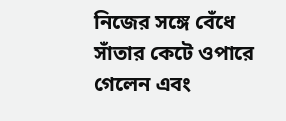নিজের সঙ্গে বেঁধে সাঁতার কেটে ওপারে গেলেন এবং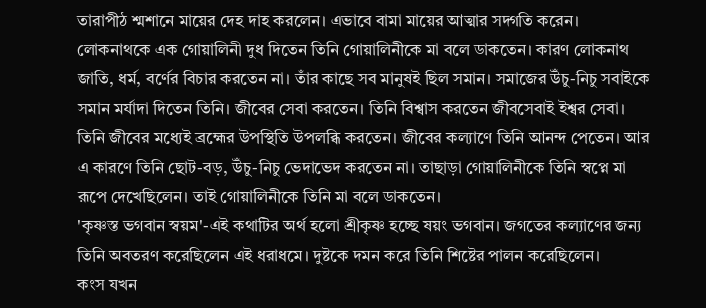তারাপীঠ শ্মশানে মায়ের দেহ দাহ করলেন। এভাবে বামা মায়ের আত্মার সদ্গতি করেন।
লোকনাথকে এক গোয়ালিনী দুধ দিতেন তিনি গোয়ালিনীকে মা বলে ডাকতেন। কারণ লোকনাথ জাতি, ধর্ম, বর্ণের বিচার করতেন না। তাঁর কাছে সব মানুষই ছিল সমান। সমাজের উঁচু-নিচু সবাইকে সমান মর্যাদা দিতেন তিনি। জীবের সেবা করতেন। তিনি বিশ্বাস করতেন জীবসেবাই ইশ্বর সেবা। তিনি জীবের মধ্যেই ব্রহ্মের উপস্থিতি উপলব্ধি করতেন। জীবের কল্যাণে তিনি আনন্দ পেতেন। আর এ কারণে তিনি ছোট-বড়, উঁচু-নিচু ভেদাভেদ করতেন না। তাছাড়া গোয়ালিনীকে তিনি স্বপ্নে মা রূপে দেখেছিলেন। তাই গোয়ালিনীকে তিনি মা বলে ডাকতেন।
'কৃষ্ণস্ত ভগবান স্বয়ম'-এই কথাটির অর্থ হলো শ্রীকৃষ্ণ হচ্ছে ষয়ং ভগবান। জগতের কল্যাণের জন্য তিনি অবতরণ করেছিলেন এই ধরাধমে। দুষ্টকে দমন করে তিনি শিষ্টের পালন করেছিলেন।
কংস যখন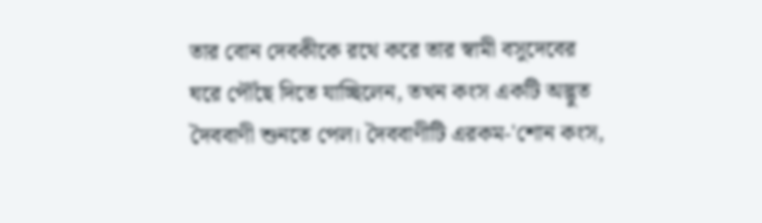তার বোন দেবকীকে রথে করে তার স্বামী বসুদেবের ঘরে পৌঁছে দিতে যাচ্ছিলেন, তখন কংস একটি অদ্ভুত দৈববাণী শুনতে পেল। দৈববাণীটি এরকম-'শোন কংস,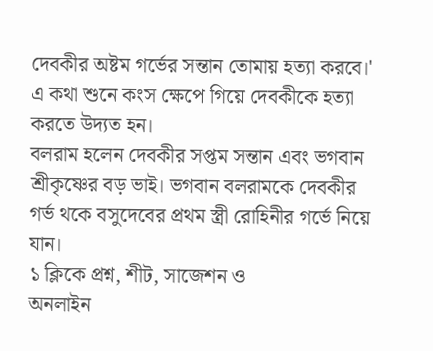দেবকীর অষ্টম গর্ভের সন্তান তোমায় হত্যা করবে।' এ কথা শুনে কংস ক্ষেপে গিয়ে দেবকীকে হত্যা করতে উদ্যত হন।
বলরাম হলেন দেবকীর সপ্তম সন্তান এবং ভগবান শ্রীকৃষ্ণের বড় ভাই। ভগবান বলরামকে দেবকীর গর্ভ থকে বসুদেবের প্রথম স্ত্রী রোহিনীর গর্ভে নিয়ে যান।
১ ক্লিকে প্রশ্ন, শীট, সাজেশন ও
অনলাইন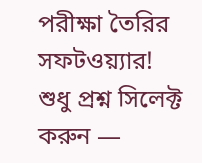পরীক্ষা তৈরির সফটওয়্যার!
শুধু প্রশ্ন সিলেক্ট করুন —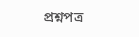প্রশ্নপত্র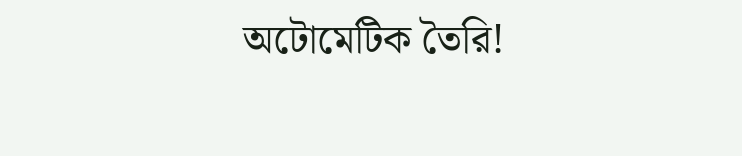অটোমেটিক তৈরি!